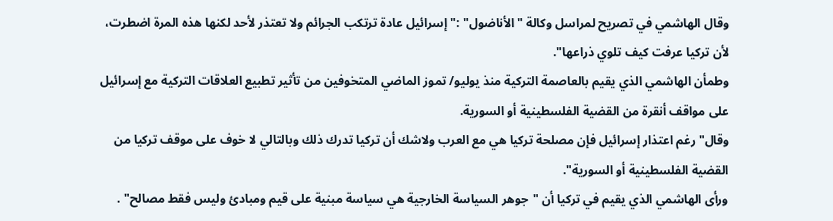وقال الهاشمي في تصريح لمراسل وكالة "الأناضول" :" إسرائيل عادة ترتكب الجرائم ولا تعتذر لأحد لكنها هذه المرة اضطرت، لأن تركيا عرفت كيف تلوي ذراعها".
وطمأن الهاشمي الذي يقيم بالعاصمة التركية منذ يوليو/ تموز الماضي المتخوفين من تأثير تطبيع العلاقات التركية مع إسرائيل على مواقف أنقرة من القضية الفلسطينية أو السورية.
وقال"رغم اعتذار إسرائيل فإن مصلحة تركيا هي مع العرب ولاشك أن تركيا تدرك ذلك وبالتالي لا خوف على موقف تركيا من القضية الفلسطينية أو السورية".
ورأى الهاشمي الذي يقيم في تركيا أن "جوهر السياسة الخارجية هي سياسة مبنية على قيم ومبادئ وليس فقط مصالح" .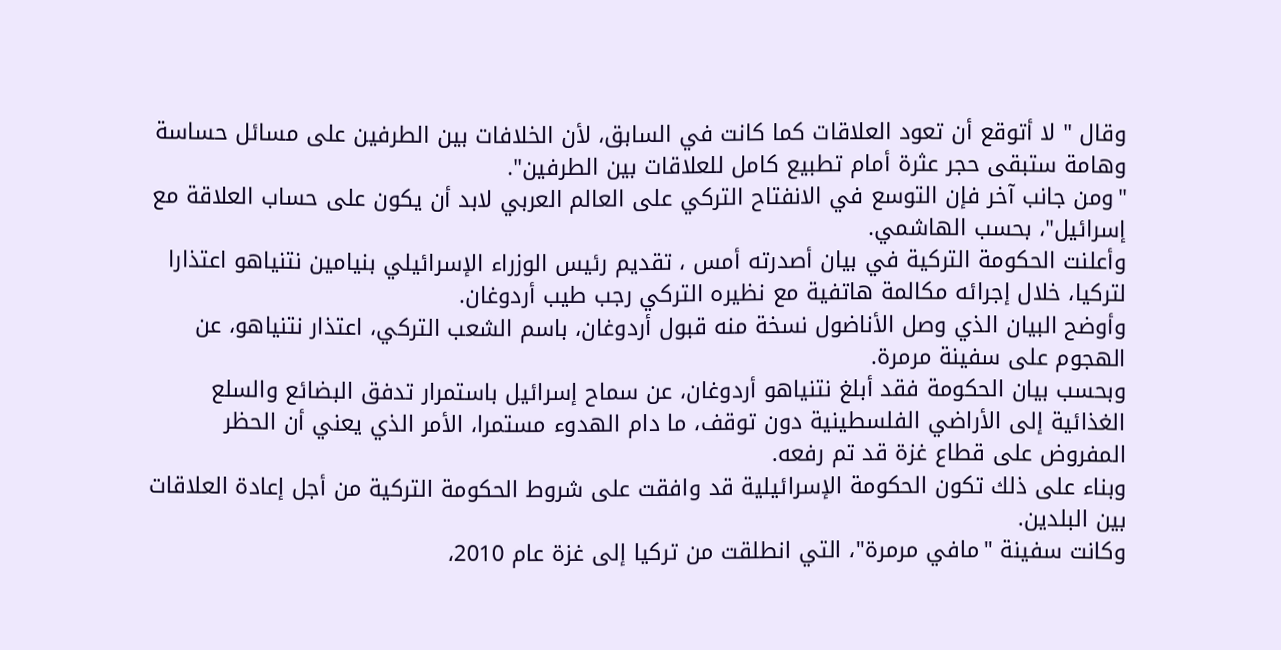وقال " لا أتوقع أن تعود العلاقات كما كانت في السابق، لأن الخلافات بين الطرفين على مسائل حساسة وهامة ستبقى حجر عثرة أمام تطبيع كامل للعلاقات بين الطرفين".
"ومن جانب آخر فإن التوسع في الانفتاح التركي على العالم العربي لابد أن يكون على حساب العلاقة مع إسرائيل"، بحسب الهاشمي.
وأعلنت الحكومة التركية في بيان أصدرته أمس ، تقديم رئيس الوزراء الإسرائيلي بنيامين نتنياهو اعتذارا لتركيا، خلال إجرائه مكالمة هاتفية مع نظيره التركي رجب طيب أردوغان.
وأوضح البيان الذي وصل الأناضول نسخة منه قبول أردوغان، باسم الشعب التركي، اعتذار نتنياهو، عن الهجوم على سفينة مرمرة.
وبحسب بيان الحكومة فقد أبلغ نتنياهو أردوغان، عن سماح إسرائيل باستمرار تدفق البضائع والسلع الغذائية إلى الأراضي الفلسطينية دون توقف، ما دام الهدوء مستمرا، الأمر الذي يعني أن الحظر المفروض على قطاع غزة قد تم رفعه.
وبناء على ذلك تكون الحكومة الإسرائيلية قد وافقت على شروط الحكومة التركية من أجل إعادة العلاقات بين البلدين.
وكانت سفينة "مافي مرمرة"، التي انطلقت من تركيا إلى غزة عام 2010،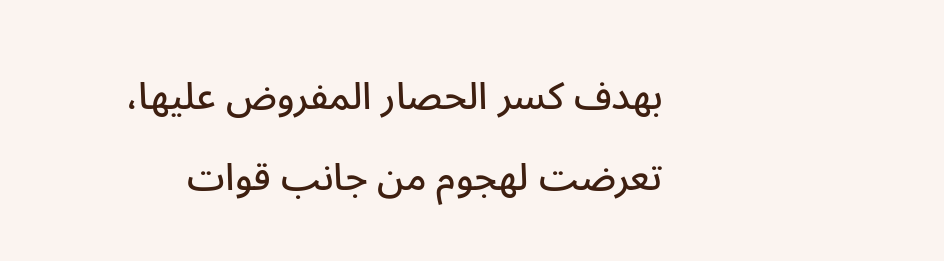بهدف كسر الحصار المفروض عليها، تعرضت لهجوم من جانب قوات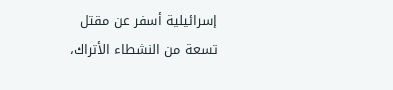إسرائيلية أسفر عن مقتل تسعة من النشطاء الأتراك،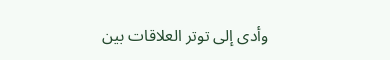وأدى إلى توتر العلاقات بين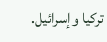تركيا وإسرائيل.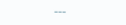---